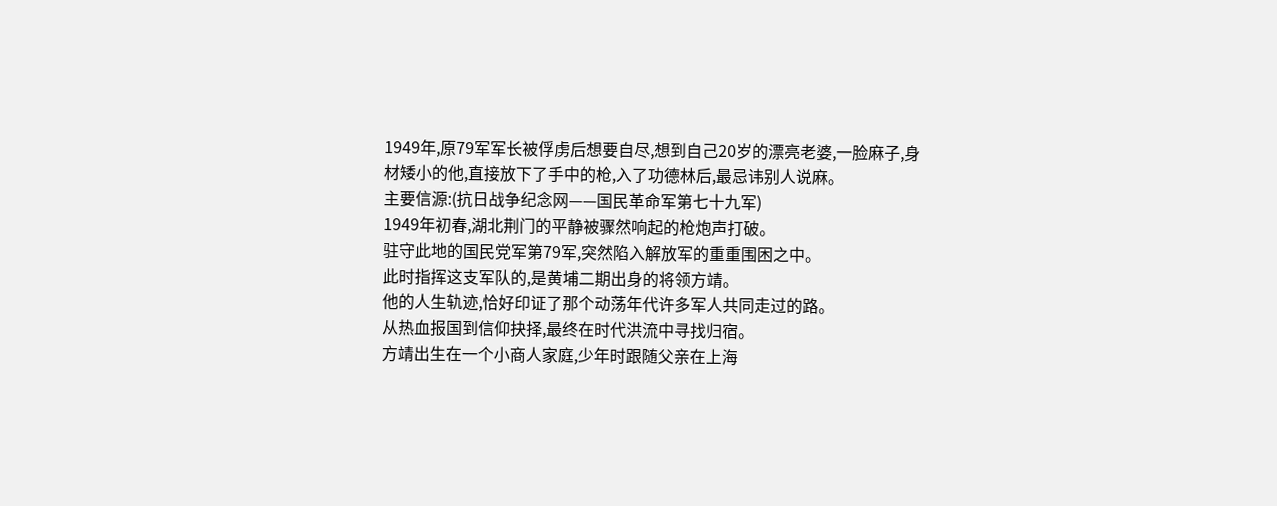1949年,原79军军长被俘虏后想要自尽,想到自己20岁的漂亮老婆,一脸麻子,身材矮小的他,直接放下了手中的枪,入了功德林后,最忌讳别人说麻。
主要信源:(抗日战争纪念网——国民革命军第七十九军)
1949年初春,湖北荆门的平静被骤然响起的枪炮声打破。
驻守此地的国民党军第79军,突然陷入解放军的重重围困之中。
此时指挥这支军队的,是黄埔二期出身的将领方靖。
他的人生轨迹,恰好印证了那个动荡年代许多军人共同走过的路。
从热血报国到信仰抉择,最终在时代洪流中寻找归宿。
方靖出生在一个小商人家庭,少年时跟随父亲在上海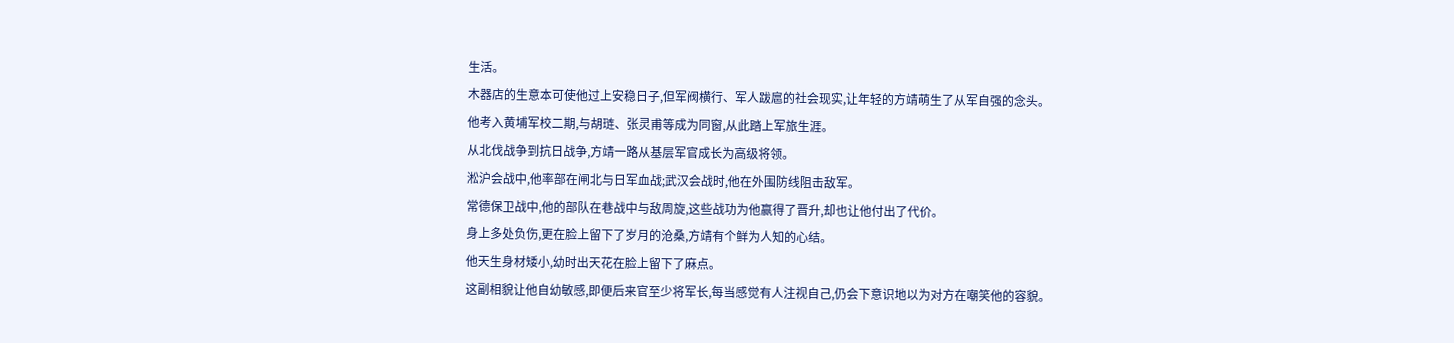生活。
木器店的生意本可使他过上安稳日子,但军阀横行、军人跋扈的社会现实,让年轻的方靖萌生了从军自强的念头。
他考入黄埔军校二期,与胡琏、张灵甫等成为同窗,从此踏上军旅生涯。
从北伐战争到抗日战争,方靖一路从基层军官成长为高级将领。
淞沪会战中,他率部在闸北与日军血战;武汉会战时,他在外围防线阻击敌军。
常德保卫战中,他的部队在巷战中与敌周旋,这些战功为他赢得了晋升,却也让他付出了代价。
身上多处负伤,更在脸上留下了岁月的沧桑,方靖有个鲜为人知的心结。
他天生身材矮小,幼时出天花在脸上留下了麻点。
这副相貌让他自幼敏感,即便后来官至少将军长,每当感觉有人注视自己,仍会下意识地以为对方在嘲笑他的容貌。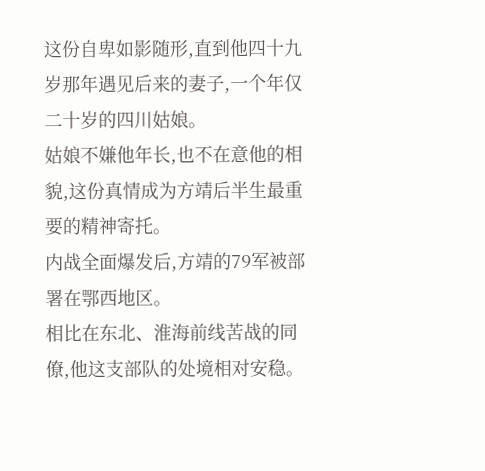这份自卑如影随形,直到他四十九岁那年遇见后来的妻子,一个年仅二十岁的四川姑娘。
姑娘不嫌他年长,也不在意他的相貌,这份真情成为方靖后半生最重要的精神寄托。
内战全面爆发后,方靖的79军被部署在鄂西地区。
相比在东北、淮海前线苦战的同僚,他这支部队的处境相对安稳。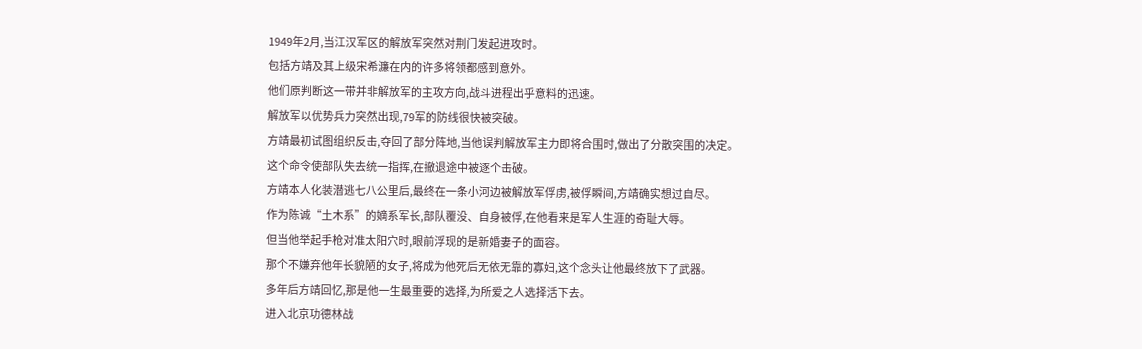1949年2月,当江汉军区的解放军突然对荆门发起进攻时。
包括方靖及其上级宋希濂在内的许多将领都感到意外。
他们原判断这一带并非解放军的主攻方向,战斗进程出乎意料的迅速。
解放军以优势兵力突然出现,79军的防线很快被突破。
方靖最初试图组织反击,夺回了部分阵地,当他误判解放军主力即将合围时,做出了分散突围的决定。
这个命令使部队失去统一指挥,在撤退途中被逐个击破。
方靖本人化装潜逃七八公里后,最终在一条小河边被解放军俘虏,被俘瞬间,方靖确实想过自尽。
作为陈诚“土木系”的嫡系军长,部队覆没、自身被俘,在他看来是军人生涯的奇耻大辱。
但当他举起手枪对准太阳穴时,眼前浮现的是新婚妻子的面容。
那个不嫌弃他年长貌陋的女子,将成为他死后无依无靠的寡妇,这个念头让他最终放下了武器。
多年后方靖回忆,那是他一生最重要的选择,为所爱之人选择活下去。
进入北京功德林战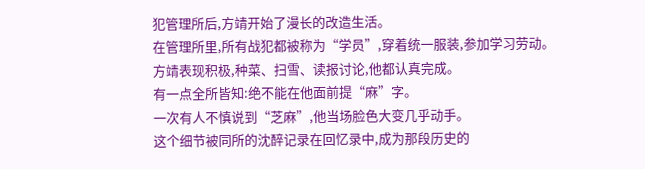犯管理所后,方靖开始了漫长的改造生活。
在管理所里,所有战犯都被称为“学员”,穿着统一服装,参加学习劳动。
方靖表现积极,种菜、扫雪、读报讨论,他都认真完成。
有一点全所皆知:绝不能在他面前提“麻”字。
一次有人不慎说到“芝麻”,他当场脸色大变几乎动手。
这个细节被同所的沈醉记录在回忆录中,成为那段历史的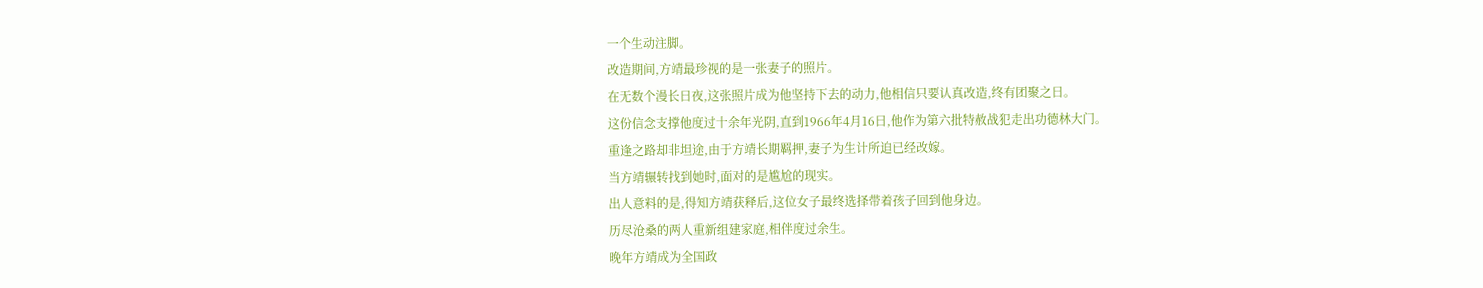一个生动注脚。
改造期间,方靖最珍视的是一张妻子的照片。
在无数个漫长日夜,这张照片成为他坚持下去的动力,他相信只要认真改造,终有团聚之日。
这份信念支撑他度过十余年光阴,直到1966年4月16日,他作为第六批特赦战犯走出功德林大门。
重逢之路却非坦途,由于方靖长期羁押,妻子为生计所迫已经改嫁。
当方靖辗转找到她时,面对的是尴尬的现实。
出人意料的是,得知方靖获释后,这位女子最终选择带着孩子回到他身边。
历尽沧桑的两人重新组建家庭,相伴度过余生。
晚年方靖成为全国政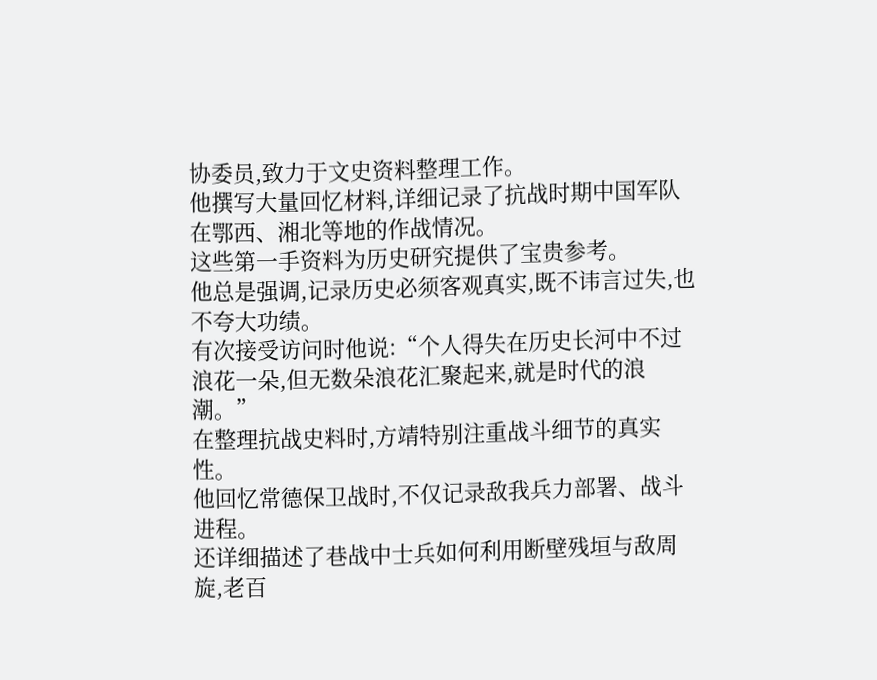协委员,致力于文史资料整理工作。
他撰写大量回忆材料,详细记录了抗战时期中国军队在鄂西、湘北等地的作战情况。
这些第一手资料为历史研究提供了宝贵参考。
他总是强调,记录历史必须客观真实,既不讳言过失,也不夸大功绩。
有次接受访问时他说:“个人得失在历史长河中不过浪花一朵,但无数朵浪花汇聚起来,就是时代的浪潮。”
在整理抗战史料时,方靖特别注重战斗细节的真实性。
他回忆常德保卫战时,不仅记录敌我兵力部署、战斗进程。
还详细描述了巷战中士兵如何利用断壁残垣与敌周旋,老百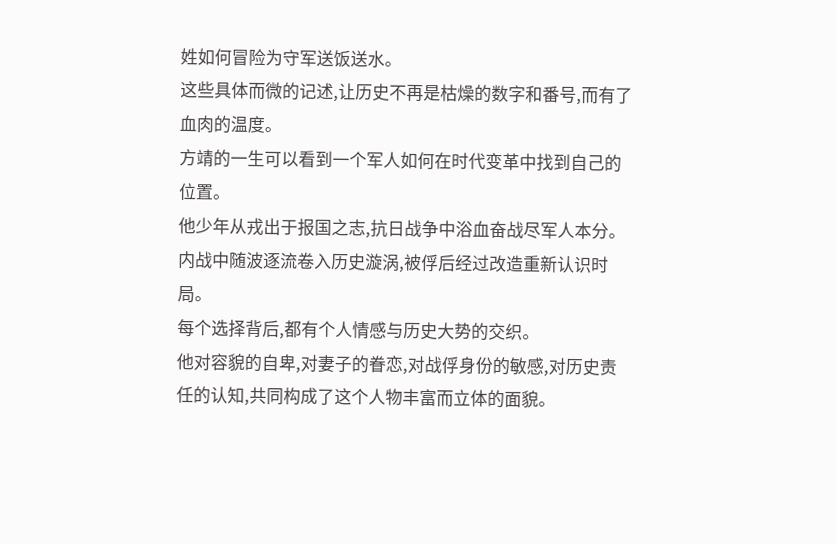姓如何冒险为守军送饭送水。
这些具体而微的记述,让历史不再是枯燥的数字和番号,而有了血肉的温度。
方靖的一生可以看到一个军人如何在时代变革中找到自己的位置。
他少年从戎出于报国之志,抗日战争中浴血奋战尽军人本分。
内战中随波逐流卷入历史漩涡,被俘后经过改造重新认识时局。
每个选择背后,都有个人情感与历史大势的交织。
他对容貌的自卑,对妻子的眷恋,对战俘身份的敏感,对历史责任的认知,共同构成了这个人物丰富而立体的面貌。